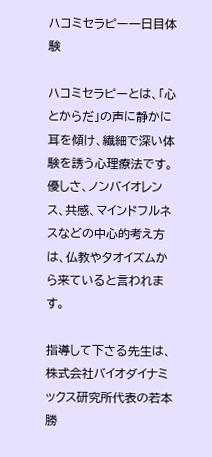ハコミセラピー一日目体験

ハコミセラピーとは、「心とからだ」の声に静かに耳を傾け、繊細で深い体験を誘う心理療法です。優しさ、ノンバイオレンス、共感、マインドフルネスなどの中心的考え方は、仏教やタオイズムから来ていると言われます。

指導して下さる先生は、株式会社バイオダイナミックス研究所代表の若本勝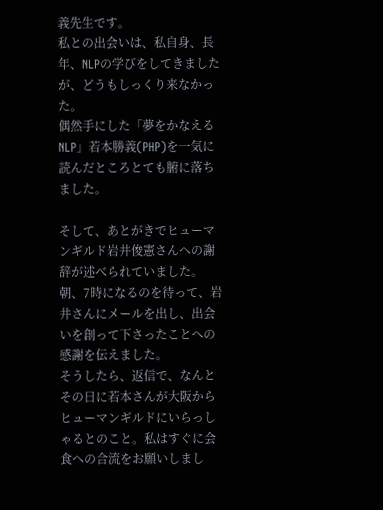義先生です。
私との出会いは、私自身、長年、NLPの学びをしてきましたが、どうもしっくり来なかった。
偶然手にした「夢をかなえるNLP」若本勝義(PHP)を一気に読んだところとても腑に落ちました。

そして、あとがきでヒューマンギルド岩井俊憲さんへの謝辞が述べられていました。
朝、7時になるのを待って、岩井さんにメールを出し、出会いを創って下さったことへの感謝を伝えました。
そうしたら、返信で、なんとその日に若本さんが大阪からヒューマンギルドにいらっしゃるとのこと。私はすぐに会食への合流をお願いしまし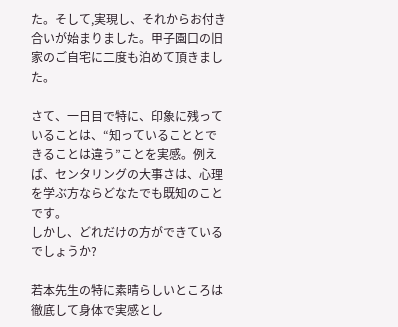た。そして,実現し、それからお付き合いが始まりました。甲子園口の旧家のご自宅に二度も泊めて頂きました。

さて、一日目で特に、印象に残っていることは、“知っていることとできることは違う”ことを実感。例えば、センタリングの大事さは、心理を学ぶ方ならどなたでも既知のことです。
しかし、どれだけの方ができているでしょうか?

若本先生の特に素晴らしいところは徹底して身体で実感とし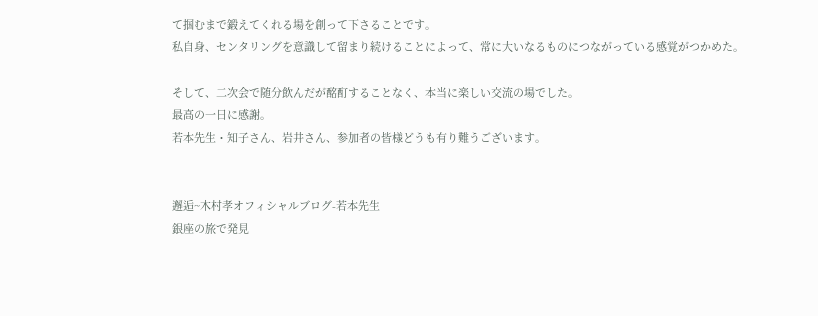て掴むまで鍛えてくれる場を創って下さることです。
私自身、センタリングを意識して留まり続けることによって、常に大いなるものにつながっている感覚がつかめた。

そして、二次会で随分飲んだが酩酊することなく、本当に楽しい交流の場でした。
最高の一日に感謝。
若本先生・知子さん、岩井さん、参加者の皆様どうも有り難うございます。


邂逅~木村孝オフィシャルブログ-若本先生
銀座の旅で発見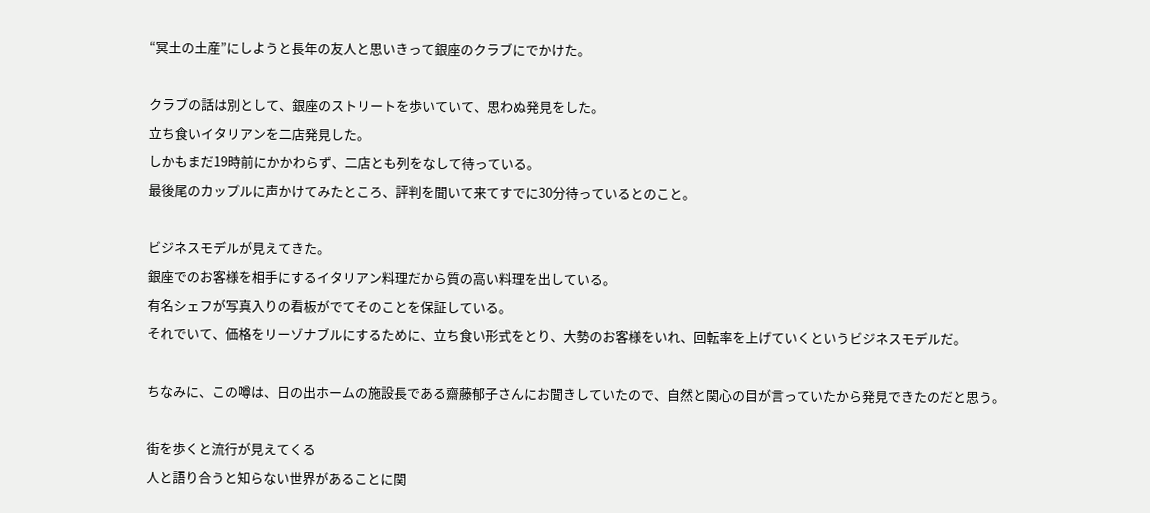“冥土の土産”にしようと長年の友人と思いきって銀座のクラブにでかけた。

クラブの話は別として、銀座のストリートを歩いていて、思わぬ発見をした。
立ち食いイタリアンを二店発見した。
しかもまだ19時前にかかわらず、二店とも列をなして待っている。
最後尾のカップルに声かけてみたところ、評判を聞いて来てすでに30分待っているとのこと。

ビジネスモデルが見えてきた。
銀座でのお客様を相手にするイタリアン料理だから質の高い料理を出している。
有名シェフが写真入りの看板がでてそのことを保証している。
それでいて、価格をリーゾナブルにするために、立ち食い形式をとり、大勢のお客様をいれ、回転率を上げていくというビジネスモデルだ。

ちなみに、この噂は、日の出ホームの施設長である齋藤郁子さんにお聞きしていたので、自然と関心の目が言っていたから発見できたのだと思う。

街を歩くと流行が見えてくる
人と語り合うと知らない世界があることに関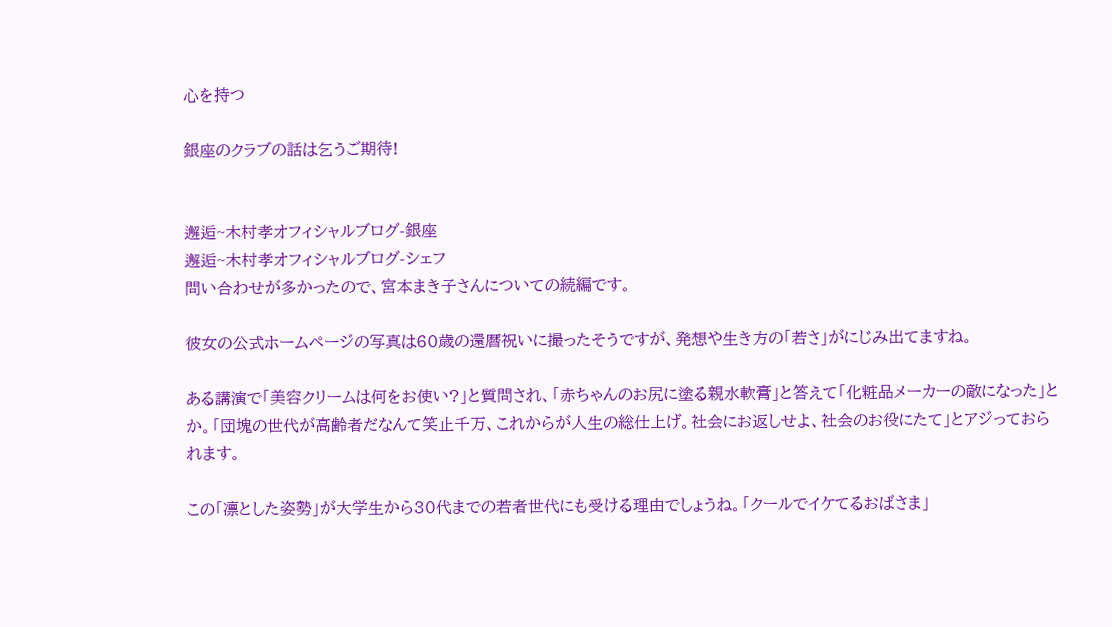心を持つ

銀座のクラブの話は乞うご期待!


邂逅~木村孝オフィシャルブログ-銀座
邂逅~木村孝オフィシャルブログ-シェフ
問い合わせが多かったので、宮本まき子さんについての続編です。

彼女の公式ホームページの写真は60歳の還暦祝いに撮ったそうですが、発想や生き方の「若さ」がにじみ出てますね。

ある講演で「美容クリームは何をお使い?」と質問され、「赤ちゃんのお尻に塗る親水軟膏」と答えて「化粧品メーカーの敵になった」とか。「団塊の世代が高齢者だなんて笑止千万、これからが人生の総仕上げ。社会にお返しせよ、社会のお役にたて」とアジっておられます。

この「凛とした姿勢」が大学生から30代までの若者世代にも受ける理由でしょうね。「クールでイケてるおばさま」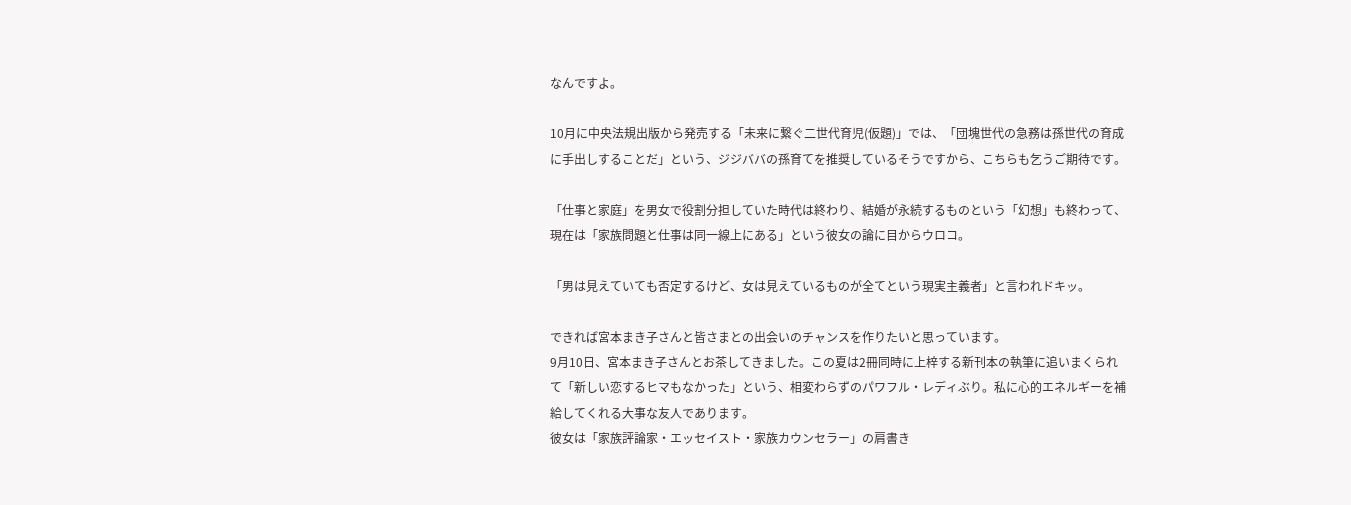なんですよ。

10月に中央法規出版から発売する「未来に繋ぐ二世代育児(仮題)」では、「団塊世代の急務は孫世代の育成に手出しすることだ」という、ジジババの孫育てを推奨しているそうですから、こちらも乞うご期待です。

「仕事と家庭」を男女で役割分担していた時代は終わり、結婚が永続するものという「幻想」も終わって、現在は「家族問題と仕事は同一線上にある」という彼女の論に目からウロコ。

「男は見えていても否定するけど、女は見えているものが全てという現実主義者」と言われドキッ。

できれば宮本まき子さんと皆さまとの出会いのチャンスを作りたいと思っています。
9月10日、宮本まき子さんとお茶してきました。この夏は2冊同時に上梓する新刊本の執筆に追いまくられて「新しい恋するヒマもなかった」という、相変わらずのパワフル・レディぶり。私に心的エネルギーを補給してくれる大事な友人であります。
彼女は「家族評論家・エッセイスト・家族カウンセラー」の肩書き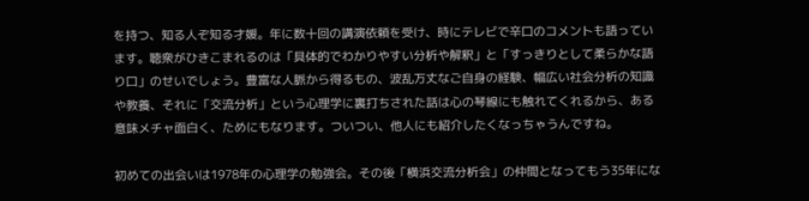を持つ、知る人ぞ知る才媛。年に数十回の講演依頼を受け、時にテレビで辛口のコメントも語っています。聴衆がひきこまれるのは「具体的でわかりやすい分析や解釈」と「すっきりとして柔らかな語り口」のせいでしょう。豊富な人脈から得るもの、波乱万丈なご自身の経験、幅広い社会分析の知識や教養、それに「交流分析」という心理学に裏打ちされた話は心の琴線にも触れてくれるから、ある意味メチャ面白く、ためにもなります。ついつい、他人にも紹介したくなっちゃうんですね。

初めての出会いは1978年の心理学の勉強会。その後「横浜交流分析会」の仲間となってもう35年にな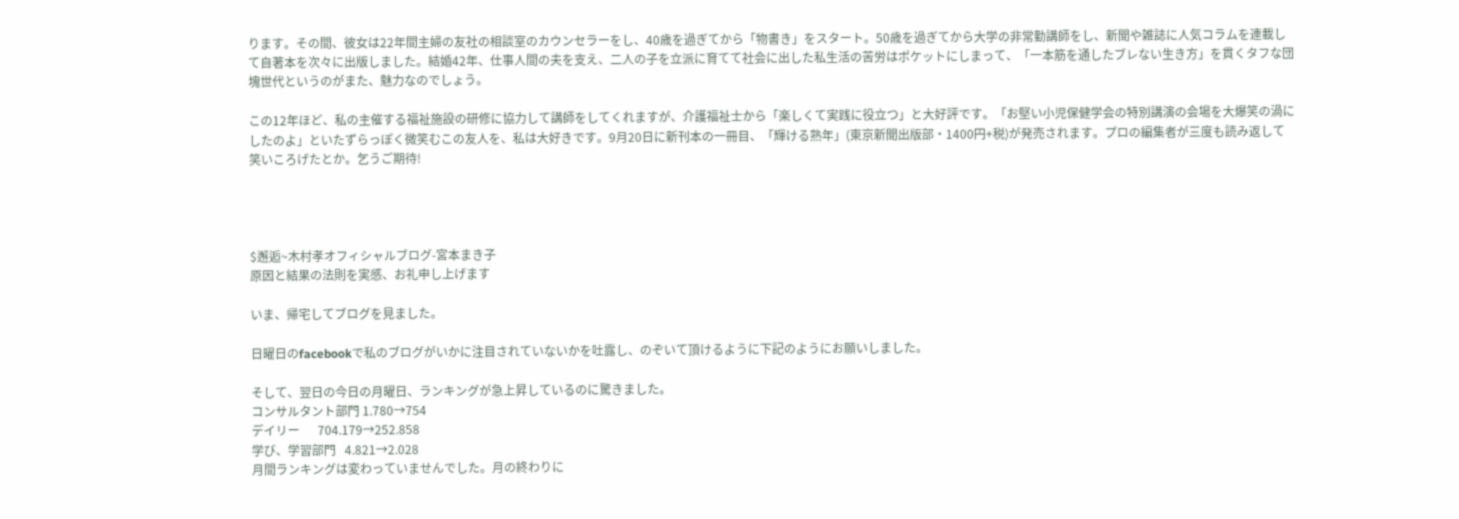ります。その間、彼女は22年間主婦の友社の相談室のカウンセラーをし、40歳を過ぎてから「物書き」をスタート。50歳を過ぎてから大学の非常勤講師をし、新聞や雑誌に人気コラムを連載して自著本を次々に出版しました。結婚42年、仕事人間の夫を支え、二人の子を立派に育てて社会に出した私生活の苦労はポケットにしまって、「一本筋を通したブレない生き方」を貫くタフな団塊世代というのがまた、魅力なのでしょう。

この12年ほど、私の主催する福祉施設の研修に協力して講師をしてくれますが、介護福祉士から「楽しくて実践に役立つ」と大好評です。「お堅い小児保健学会の特別講演の会場を大爆笑の渦にしたのよ」といたずらっぽく微笑むこの友人を、私は大好きです。9月20日に新刊本の一冊目、「輝ける熟年」(東京新聞出版部・1400円+税)が発売されます。プロの編集者が三度も読み返して笑いころげたとか。乞うご期待!




$邂逅~木村孝オフィシャルブログ-宮本まき子
原因と結果の法則を実感、お礼申し上げます

いま、帰宅してブログを見ました。

日曜日のfacebookで私のブログがいかに注目されていないかを吐露し、のぞいて頂けるように下記のようにお願いしました。

そして、翌日の今日の月曜日、ランキングが急上昇しているのに驚きました。
コンサルタント部門 1.780→754
デイリー      704.179→252.858
学び、学習部門   4.821→2.028
月間ランキングは変わっていませんでした。月の終わりに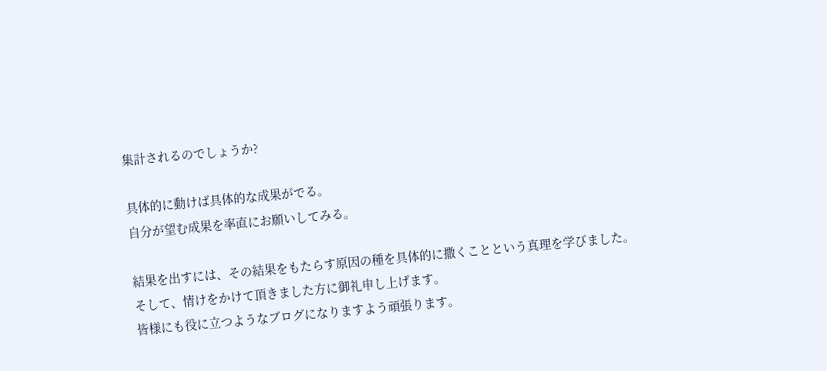集計されるのでしょうか?

具体的に動けば具体的な成果がでる。
自分が望む成果を率直にお願いしてみる。

結果を出すには、その結果をもたらす原因の種を具体的に撒くことという真理を学びました。
そして、情けをかけて頂きました方に御礼申し上げます。
皆様にも役に立つようなブログになりますよう頑張ります。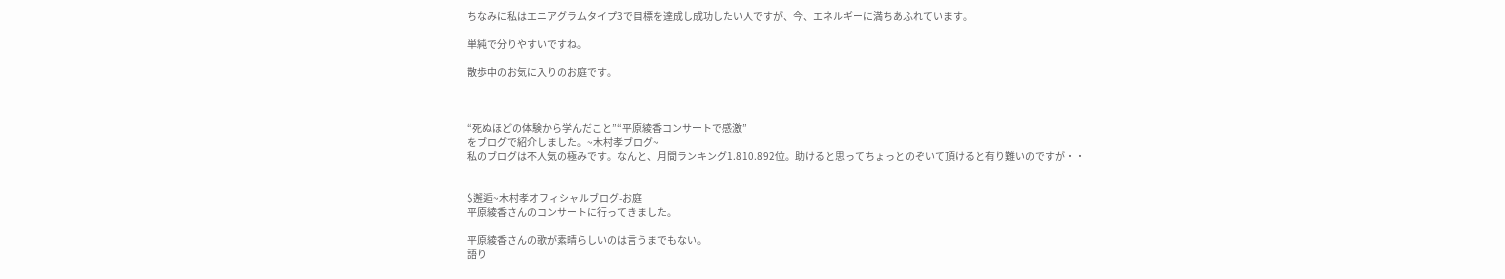ちなみに私はエニアグラムタイプ3で目標を達成し成功したい人ですが、今、エネルギーに満ちあふれています。

単純で分りやすいですね。

散歩中のお気に入りのお庭です。



“死ぬほどの体験から学んだこと”“平原綾香コンサートで感激”
をブログで紹介しました。~木村孝ブログ~
私のブログは不人気の極みです。なんと、月間ランキング1.810.892位。助けると思ってちょっとのぞいて頂けると有り難いのですが・・


$邂逅~木村孝オフィシャルブログ-お庭
平原綾香さんのコンサートに行ってきました。

平原綾香さんの歌が素晴らしいのは言うまでもない。
語り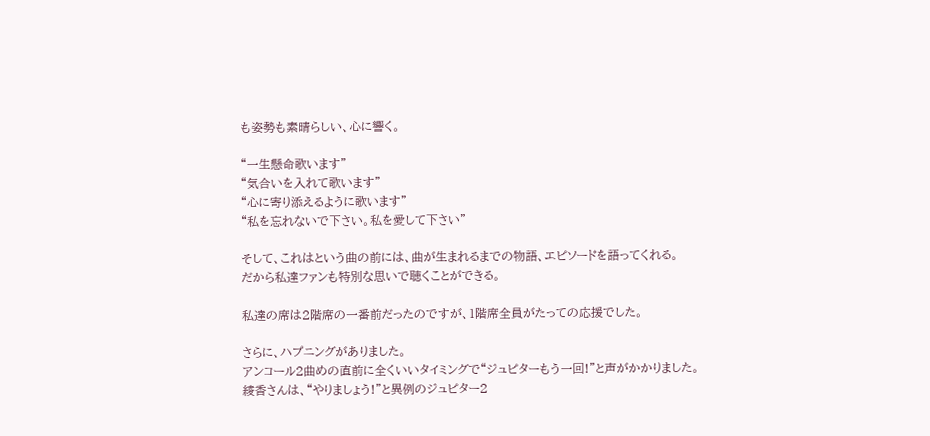も姿勢も素晴らしい、心に響く。

“一生懸命歌います”
“気合いを入れて歌います”
“心に寄り添えるように歌います”
“私を忘れないで下さい。私を愛して下さい”

そして、これはという曲の前には、曲が生まれるまでの物語、エピソードを語ってくれる。
だから私達ファンも特別な思いで聴くことができる。

私達の席は2階席の一番前だったのですが、1階席全員がたっての応援でした。

さらに、ハプニングがありました。
アンコール2曲めの直前に全くいいタイミングで“ジュピターもう一回!”と声がかかりました。
綾香さんは、“やりましょう!”と異例のジュピター2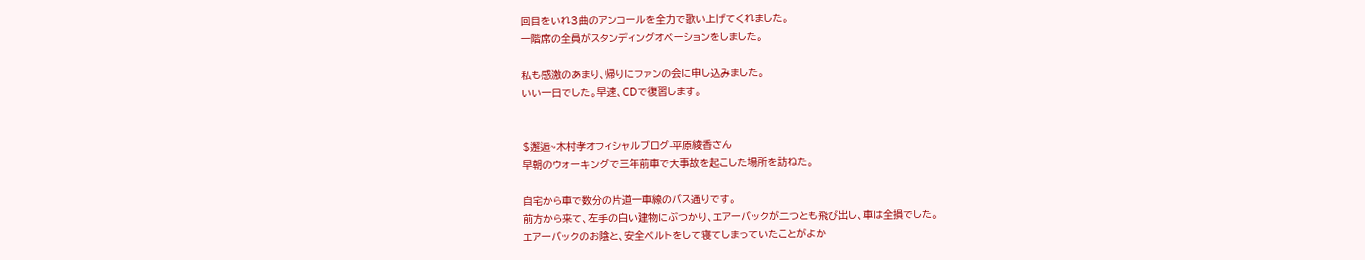回目をいれ3曲のアンコールを全力で歌い上げてくれました。
一階席の全員がスタンディングオベーションをしました。

私も感激のあまり、帰りにファンの会に申し込みました。
いい一日でした。早速、CDで復習します。


$邂逅~木村孝オフィシャルブログ-平原綾香さん
早朝のウォーキングで三年前車で大事故を起こした場所を訪ねた。

自宅から車で数分の片道一車線のバス通りです。
前方から来て、左手の白い建物にぶつかり、エアーバックが二つとも飛び出し、車は全損でした。
エアーバックのお陰と、安全ベルトをして寝てしまっていたことがよか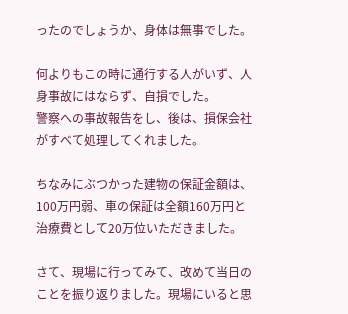ったのでしょうか、身体は無事でした。

何よりもこの時に通行する人がいず、人身事故にはならず、自損でした。
警察への事故報告をし、後は、損保会社がすべて処理してくれました。

ちなみにぶつかった建物の保証金額は、100万円弱、車の保証は全額160万円と治療費として20万位いただきました。

さて、現場に行ってみて、改めて当日のことを振り返りました。現場にいると思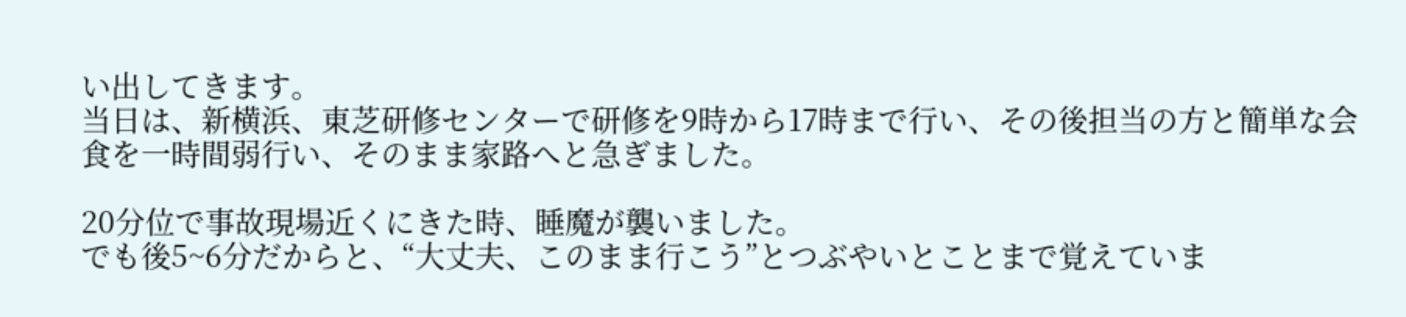い出してきます。
当日は、新横浜、東芝研修センターで研修を9時から17時まで行い、その後担当の方と簡単な会食を一時間弱行い、そのまま家路へと急ぎました。

20分位で事故現場近くにきた時、睡魔が襲いました。
でも後5~6分だからと、“大丈夫、このまま行こう”とつぶやいとことまで覚えていま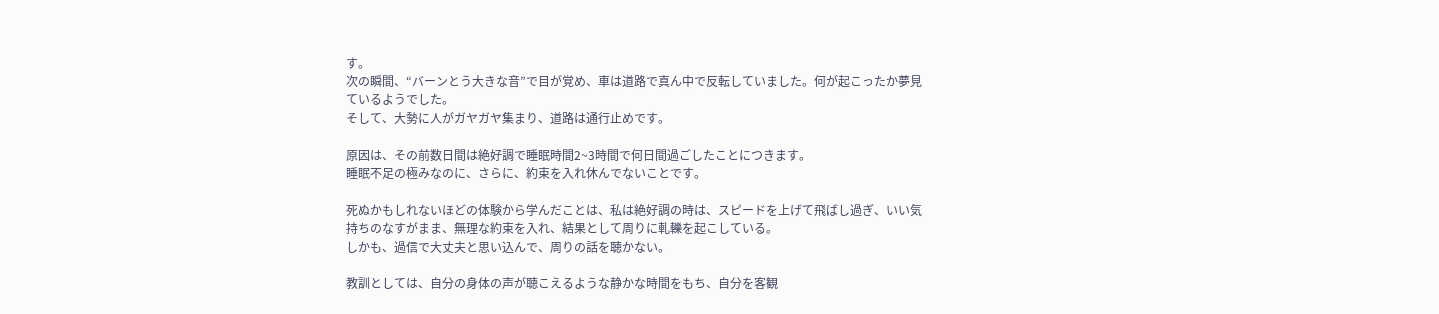す。
次の瞬間、“バーンとう大きな音”で目が覚め、車は道路で真ん中で反転していました。何が起こったか夢見ているようでした。
そして、大勢に人がガヤガヤ集まり、道路は通行止めです。

原因は、その前数日間は絶好調で睡眠時間2~3時間で何日間過ごしたことにつきます。
睡眠不足の極みなのに、さらに、約束を入れ休んでないことです。

死ぬかもしれないほどの体験から学んだことは、私は絶好調の時は、スピードを上げて飛ばし過ぎ、いい気持ちのなすがまま、無理な約束を入れ、結果として周りに軋轢を起こしている。
しかも、過信で大丈夫と思い込んで、周りの話を聴かない。

教訓としては、自分の身体の声が聴こえるような静かな時間をもち、自分を客観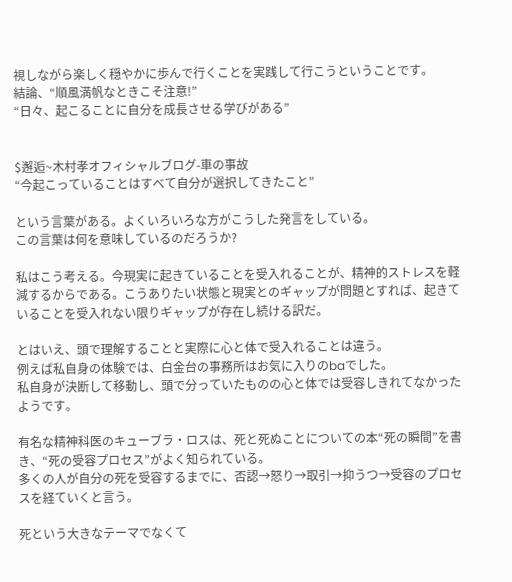視しながら楽しく穏やかに歩んで行くことを実践して行こうということです。
結論、“順風満帆なときこそ注意!”
“日々、起こることに自分を成長させる学びがある”


$邂逅~木村孝オフィシャルブログ-車の事故
“今起こっていることはすべて自分が選択してきたこと”

という言葉がある。よくいろいろな方がこうした発言をしている。
この言葉は何を意味しているのだろうか?

私はこう考える。今現実に起きていることを受入れることが、精神的ストレスを軽減するからである。こうありたい状態と現実とのギャップが問題とすれば、起きていることを受入れない限りギャップが存在し続ける訳だ。

とはいえ、頭で理解することと実際に心と体で受入れることは違う。
例えば私自身の体験では、白金台の事務所はお気に入りのbaでした。
私自身が決断して移動し、頭で分っていたものの心と体では受容しきれてなかったようです。

有名な精神科医のキューブラ・ロスは、死と死ぬことについての本“死の瞬間”を書き、“死の受容プロセス”がよく知られている。
多くの人が自分の死を受容するまでに、否認→怒り→取引→抑うつ→受容のプロセスを経ていくと言う。

死という大きなテーマでなくて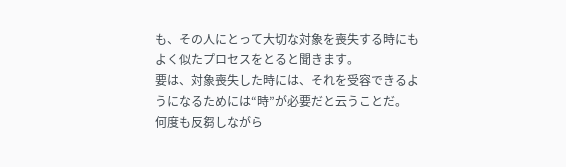も、その人にとって大切な対象を喪失する時にもよく似たプロセスをとると聞きます。
要は、対象喪失した時には、それを受容できるようになるためには“時”が必要だと云うことだ。
何度も反芻しながら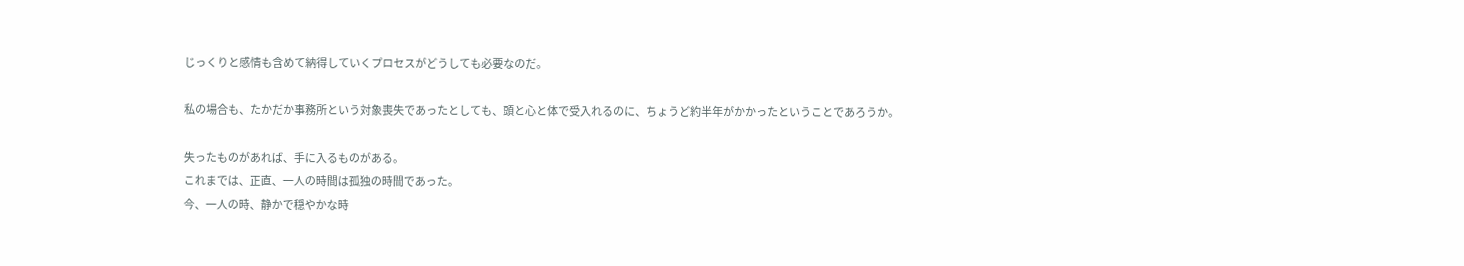じっくりと感情も含めて納得していくプロセスがどうしても必要なのだ。

私の場合も、たかだか事務所という対象喪失であったとしても、頭と心と体で受入れるのに、ちょうど約半年がかかったということであろうか。

失ったものがあれば、手に入るものがある。
これまでは、正直、一人の時間は孤独の時間であった。
今、一人の時、静かで穏やかな時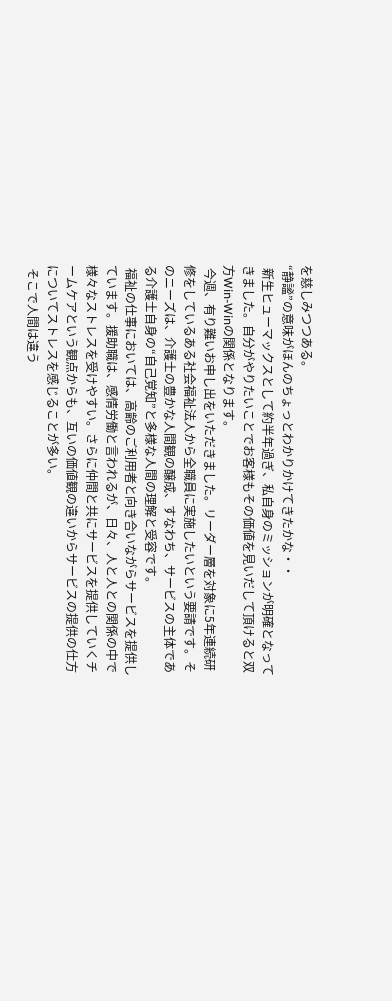を慈しみつつある。
“静謐”の意味がほんのちょっとわかりかけてきたかな・・
 新生ヒューマックスとして約半年過ぎ、私自身のミッションが明確となってきました。自分がやりたいことでお客様もその価値を見いだして頂けると双方Win-Winの関係となります。
 今週、有り難いお申し出をいただきました。リーダー層を対象に5年連続研修をしているある社会福祉法人から全職員に実施したいという要請です。そのニーズは、介護士の豊かな人間観の醸成、すなわち、サービスの主体である介護士自身の“自己覚知”と多様な人間の理解と受容です。
 福祉の仕事においては、高齢のご利用者と向き合いながらサービスを提供しています。援助職は、感情労働と言われるが、日々、人と人との関係の中で様々なストレスを受けやすい。さらに仲間と共にサービスを提供していくチームケアという観点からも、互いの価値観の違いからサービスの提供の仕方についてストレスを感じることが多い。
 そこで人間は違う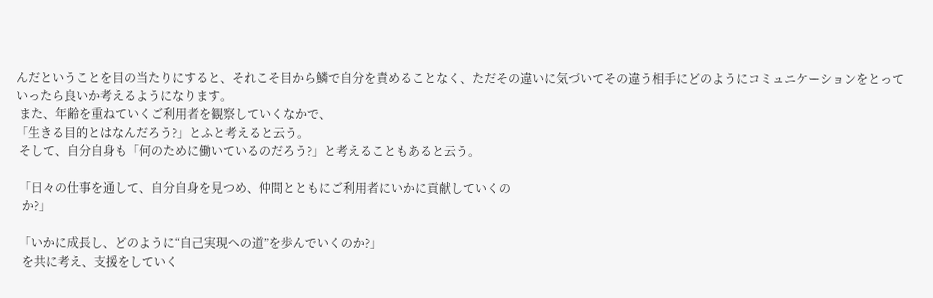んだということを目の当たりにすると、それこそ目から鱗で自分を責めることなく、ただその違いに気づいてその違う相手にどのようにコミュニケーションをとっていったら良いか考えるようになります。
 また、年齢を重ねていくご利用者を観察していくなかで、
「生きる目的とはなんだろう?」とふと考えると云う。
 そして、自分自身も「何のために働いているのだろう?」と考えることもあると云う。

 「日々の仕事を通して、自分自身を見つめ、仲間とともにご利用者にいかに貢献していくの
  か?」

 「いかに成長し、どのように“自己実現への道”を歩んでいくのか?」
  を共に考え、支援をしていく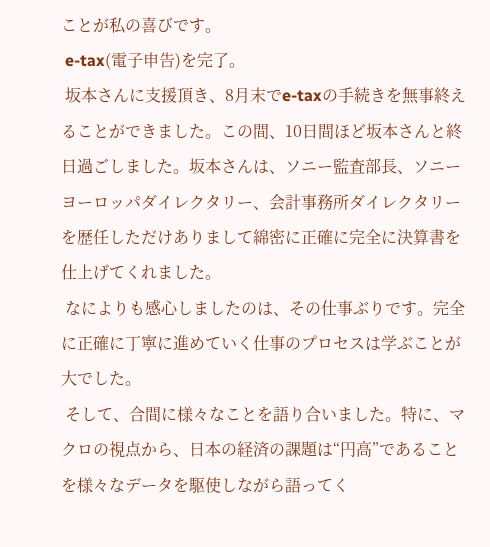ことが私の喜びです。
 e-tax(電子申告)を完了。
 坂本さんに支援頂き、8月末でe-taxの手続きを無事終えることができました。この間、10日間ほど坂本さんと終日過ごしました。坂本さんは、ソニー監査部長、ソニーヨーロッパダイレクタリー、会計事務所ダイレクタリーを歴任しただけありまして綿密に正確に完全に決算書を仕上げてくれました。
 なによりも感心しましたのは、その仕事ぶりです。完全に正確に丁寧に進めていく仕事のプロセスは学ぶことが大でした。
 そして、合間に様々なことを語り合いました。特に、マクロの視点から、日本の経済の課題は“円高”であることを様々なデータを駆使しながら語ってく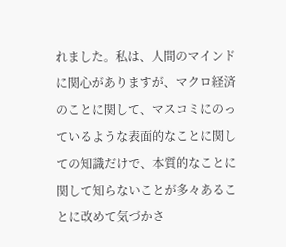れました。私は、人間のマインドに関心がありますが、マクロ経済のことに関して、マスコミにのっているような表面的なことに関しての知識だけで、本質的なことに関して知らないことが多々あることに改めて気づかさ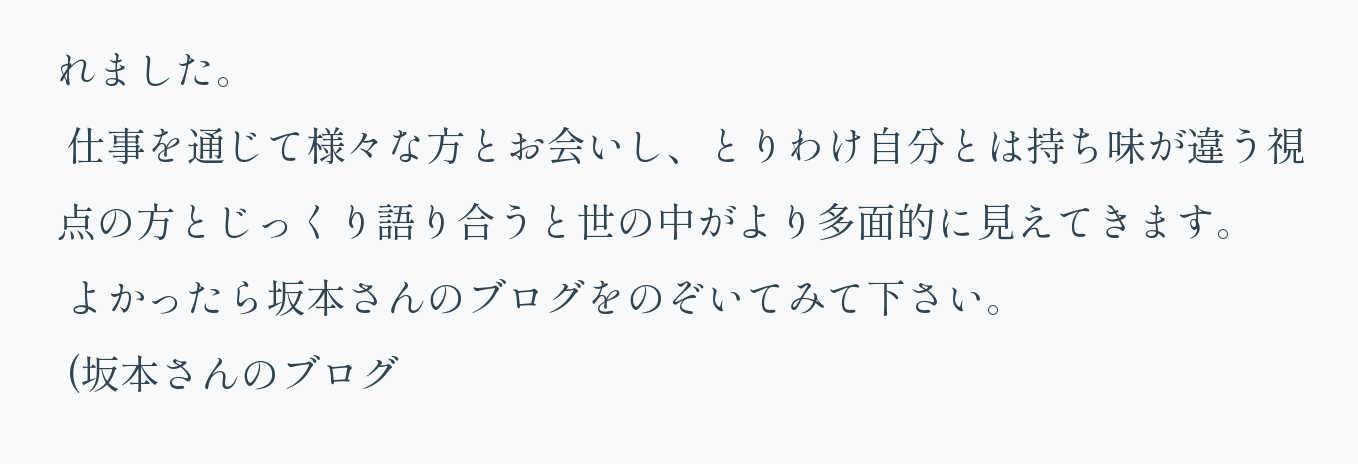れました。
 仕事を通じて様々な方とお会いし、とりわけ自分とは持ち味が違う視点の方とじっくり語り合うと世の中がより多面的に見えてきます。
 よかったら坂本さんのブログをのぞいてみて下さい。
 (坂本さんのブログ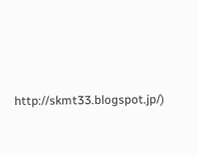http://skmt33.blogspot.jp/)